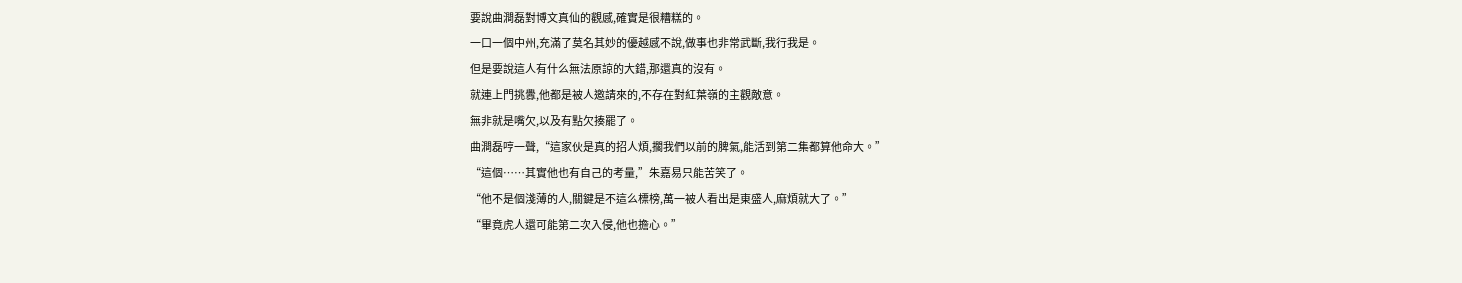要說曲澗磊對博文真仙的觀感,確實是很糟糕的。
一口一個中州,充滿了莫名其妙的優越感不說,做事也非常武斷,我行我是。
但是要說這人有什么無法原諒的大錯,那還真的沒有。
就連上門挑釁,他都是被人邀請來的,不存在對紅葉嶺的主觀敵意。
無非就是嘴欠,以及有點欠揍罷了。
曲澗磊哼一聲,“這家伙是真的招人煩,擱我們以前的脾氣,能活到第二集都算他命大。”
“這個……其實他也有自己的考量,”朱嘉易只能苦笑了。
“他不是個淺薄的人,關鍵是不這么標榜,萬一被人看出是東盛人,麻煩就大了。”
“畢竟虎人還可能第二次入侵,他也擔心。”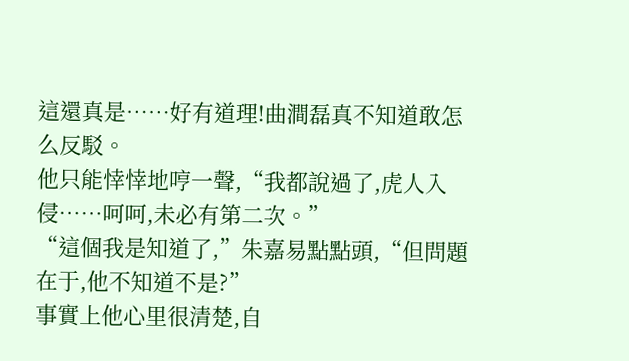這還真是……好有道理!曲澗磊真不知道敢怎么反駁。
他只能悻悻地哼一聲,“我都說過了,虎人入侵……呵呵,未必有第二次。”
“這個我是知道了,”朱嘉易點點頭,“但問題在于,他不知道不是?”
事實上他心里很清楚,自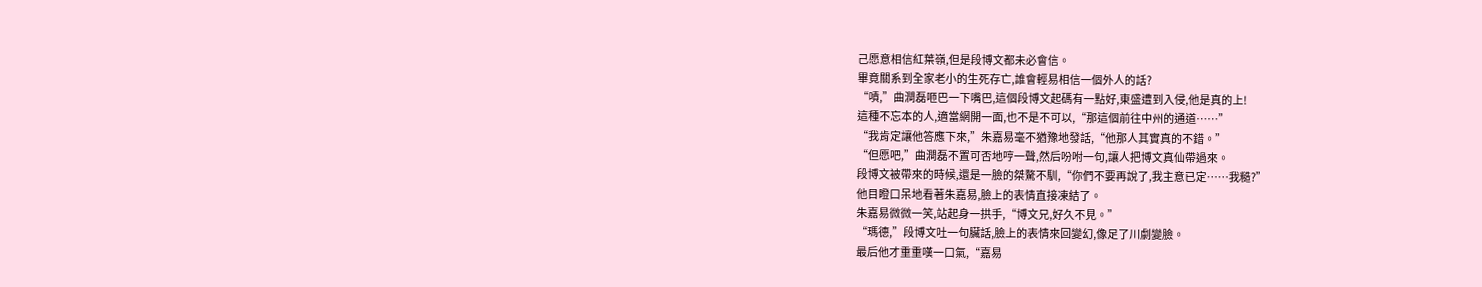己愿意相信紅葉嶺,但是段博文都未必會信。
畢竟關系到全家老小的生死存亡,誰會輕易相信一個外人的話?
“嘖,”曲澗磊咂巴一下嘴巴,這個段博文起碼有一點好,東盛遭到入侵,他是真的上!
這種不忘本的人,適當網開一面,也不是不可以,“那這個前往中州的通道……”
“我肯定讓他答應下來,”朱嘉易毫不猶豫地發話,“他那人其實真的不錯。”
“但愿吧,”曲澗磊不置可否地哼一聲,然后吩咐一句,讓人把博文真仙帶過來。
段博文被帶來的時候,還是一臉的桀驁不馴,“你們不要再說了,我主意已定……我糙?”
他目瞪口呆地看著朱嘉易,臉上的表情直接凍結了。
朱嘉易微微一笑,站起身一拱手,“博文兄,好久不見。”
“瑪德,”段博文吐一句臟話,臉上的表情來回變幻,像足了川劇變臉。
最后他才重重嘆一口氣,“嘉易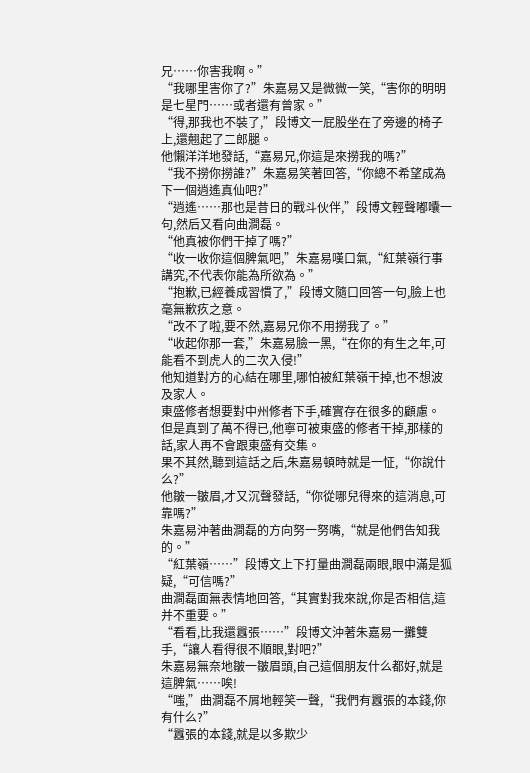兄……你害我啊。”
“我哪里害你了?”朱嘉易又是微微一笑,“害你的明明是七星門……或者還有曾家。”
“得,那我也不裝了,”段博文一屁股坐在了旁邊的椅子上,還翹起了二郎腿。
他懶洋洋地發話,“嘉易兄,你這是來撈我的嗎?”
“我不撈你撈誰?”朱嘉易笑著回答,“你總不希望成為下一個逍遙真仙吧?”
“逍遙……那也是昔日的戰斗伙伴,”段博文輕聲嘟囔一句,然后又看向曲澗磊。
“他真被你們干掉了嗎?”
“收一收你這個脾氣吧,”朱嘉易嘆口氣,“紅葉嶺行事講究,不代表你能為所欲為。”
“抱歉,已經養成習慣了,”段博文隨口回答一句,臉上也毫無歉疚之意。
“改不了啦,要不然,嘉易兄你不用撈我了。”
“收起你那一套,”朱嘉易臉一黑,“在你的有生之年,可能看不到虎人的二次入侵!”
他知道對方的心結在哪里,哪怕被紅葉嶺干掉,也不想波及家人。
東盛修者想要對中州修者下手,確實存在很多的顧慮。
但是真到了萬不得已,他寧可被東盛的修者干掉,那樣的話,家人再不會跟東盛有交集。
果不其然,聽到這話之后,朱嘉易頓時就是一怔,“你說什么?”
他皺一皺眉,才又沉聲發話,“你從哪兒得來的這消息,可靠嗎?”
朱嘉易沖著曲澗磊的方向努一努嘴,“就是他們告知我的。”
“紅葉嶺……”段博文上下打量曲澗磊兩眼,眼中滿是狐疑,“可信嗎?”
曲澗磊面無表情地回答,“其實對我來說,你是否相信,這并不重要。”
“看看,比我還囂張……”段博文沖著朱嘉易一攤雙手,“讓人看得很不順眼,對吧?”
朱嘉易無奈地皺一皺眉頭,自己這個朋友什么都好,就是這脾氣……唉!
“嗤,”曲澗磊不屑地輕笑一聲,“我們有囂張的本錢,你有什么?”
“囂張的本錢,就是以多欺少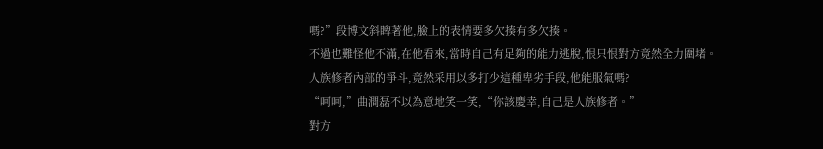嗎?”段博文斜睥著他,臉上的表情要多欠揍有多欠揍。
不過也難怪他不滿,在他看來,當時自己有足夠的能力逃脫,恨只恨對方竟然全力圍堵。
人族修者內部的爭斗,竟然采用以多打少這種卑劣手段,他能服氣嗎?
“呵呵,”曲澗磊不以為意地笑一笑,“你該慶幸,自己是人族修者。”
對方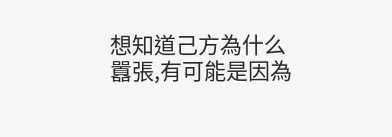想知道己方為什么囂張,有可能是因為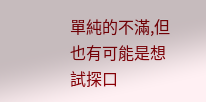單純的不滿,但也有可能是想試探口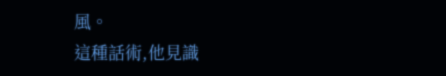風。
這種話術,他見識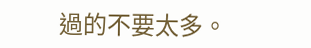過的不要太多。